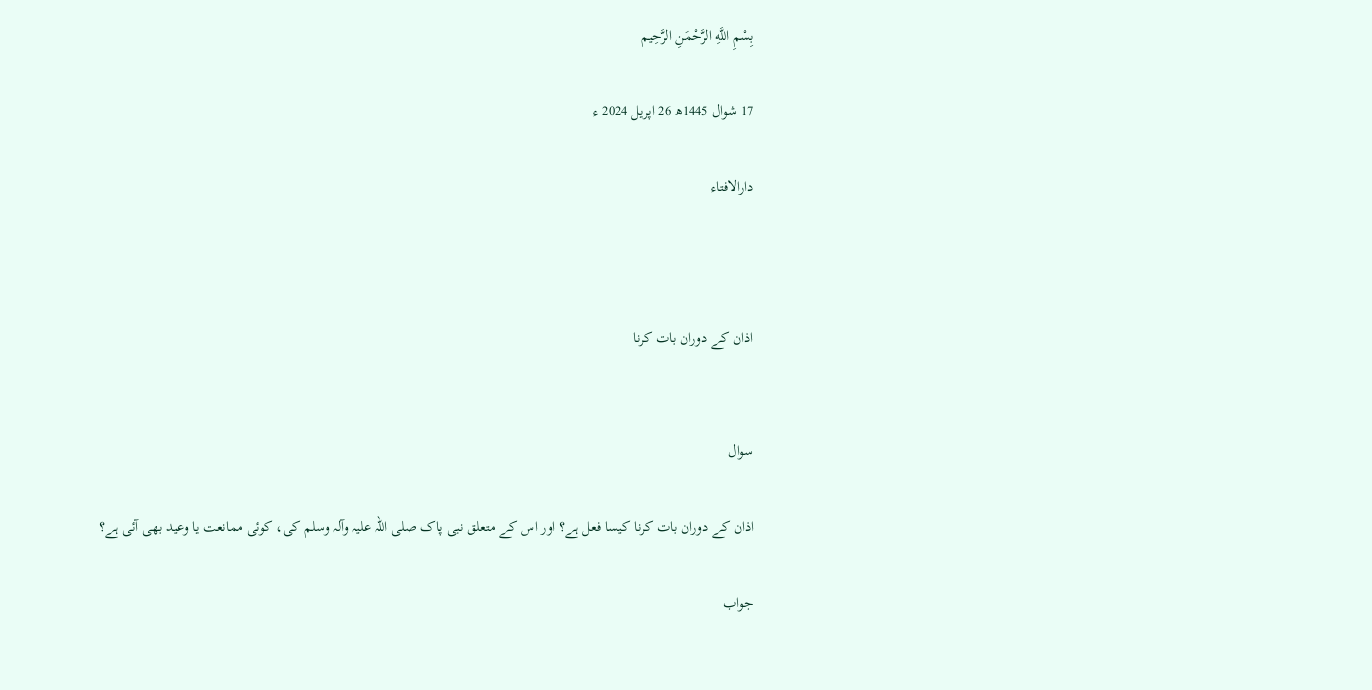بِسْمِ اللَّهِ الرَّحْمَنِ الرَّحِيم

17 شوال 1445ھ 26 اپریل 2024 ء

دارالافتاء



اذان کے دوران بات کرنا


سوال

اذان کے دوران بات کرنا کیسا فعل ہے؟ اور اس کے متعلق نبی پاک صلی اللہ علیہ وآلہ وسلم کی، کوئی ممانعت یا وعید بھی آئی ہے؟

جواب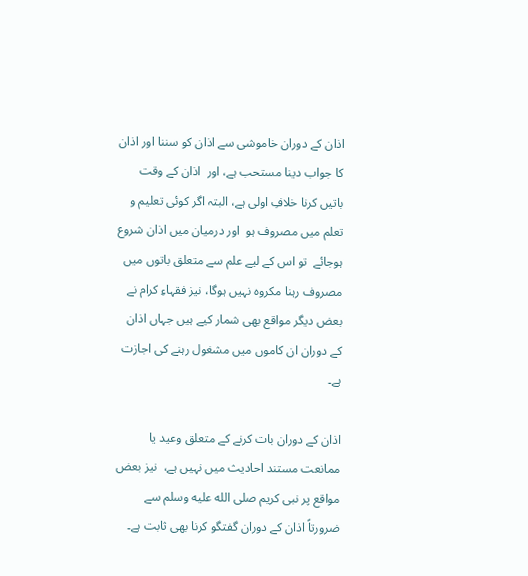اذان کے دوران خاموشی سے اذان کو سننا اور اذان کا جواب دینا مستحب ہے، اور  اذان کے وقت باتیں کرنا خلافِ اولی ہے، البتہ اگر کوئی تعلیم و تعلم میں مصروف ہو  اور درمیان میں اذان شروع ہوجائے  تو اس کے لیے علم سے متعلق باتوں میں مصروف رہنا مکروہ نہیں ہوگا، نیز فقہاءِ کرام نے بعض دیگر مواقع بھی شمار کیے ہیں جہاں اذان کے دوران ان کاموں میں مشغول رہنے کی اجازت ہے۔

اذان کے دوران بات کرنے کے متعلق وعید یا ممانعت مستند احادیث میں نہیں ہے،  نیز بعض مواقع پر نبی کریم صلى الله عليه وسلم سے ضرورتاً اذان کے دوران گفتگو کرنا بھی ثابت ہے۔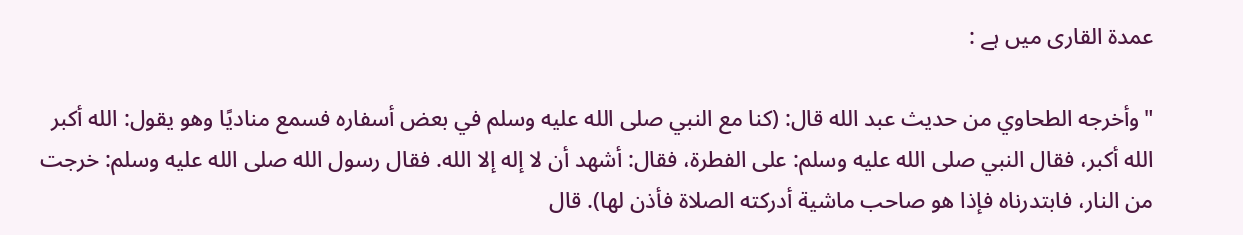عمدۃ القاری میں ہے :

"وأخرجه الطحاوي من حديث عبد الله قال: (كنا مع النبي صلى الله عليه وسلم في بعض أسفاره فسمع مناديًا وهو يقول: الله أكبر الله أكبر، فقال النبي صلى الله عليه وسلم: على الفطرة، فقال: أشهد أن لا إله إلا الله. فقال رسول الله صلى الله عليه وسلم: خرجت من النار، فابتدرناه فإذا هو صاحب ماشية أدركته الصلاة فأذن لها). قال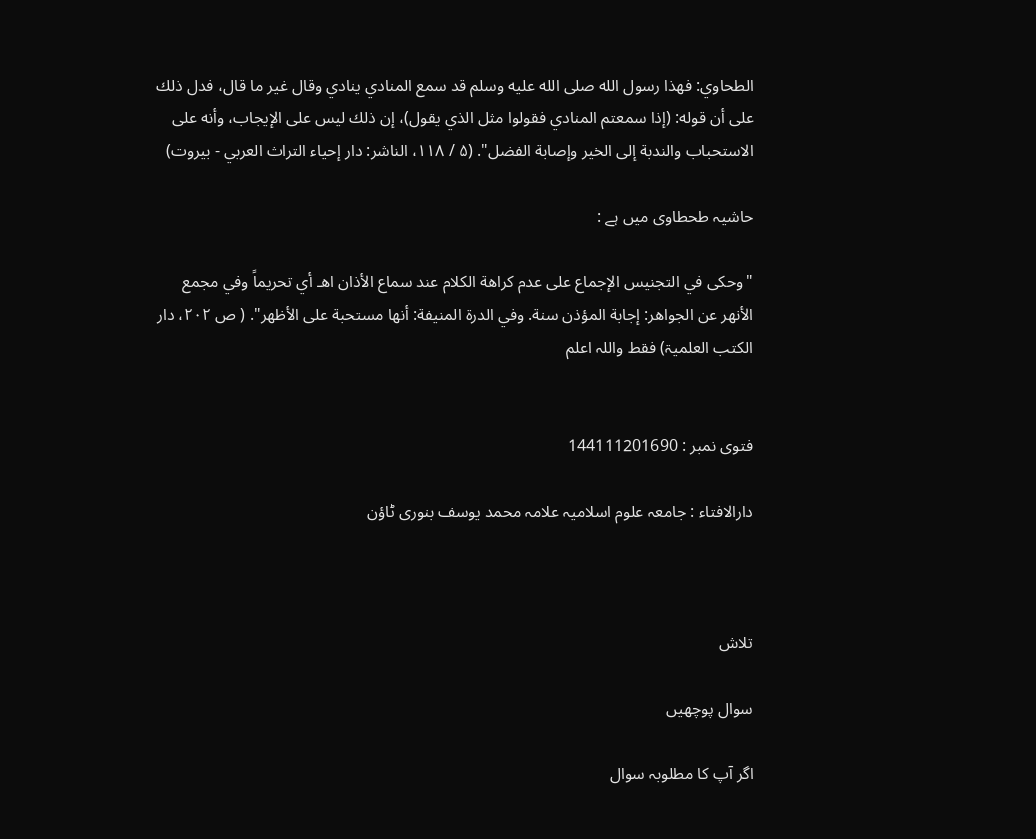الطحاوي: فهذا رسول الله صلى الله عليه وسلم قد سمع المنادي ينادي وقال غير ما قال، فدل ذلك على أن قوله: (إذا سمعتم المنادي فقولوا مثل الذي يقول)، إن ذلك ليس على الإيجاب، وأنه على الاستحباب والندبة إلى الخير وإصابة الفضل". (۵ / ۱۱۸، الناشر: دار إحياء التراث العربي - بيروت)

حاشیہ طحطاوی میں ہے :

"وحكى في التجنيس الإجماع على عدم كراهة الكلام عند سماع الأذان اهـ أي تحريماً وفي مجمع الأنهر عن الجواهر: إجابة المؤذن سنة. وفي الدرة المنيفة: أنها مستحبة على الأظهر". ( ص ۲۰۲، دار الکتب العلمیۃ) فقط واللہ اعلم


فتوی نمبر : 144111201690

دارالافتاء : جامعہ علوم اسلامیہ علامہ محمد یوسف بنوری ٹاؤن



تلاش

سوال پوچھیں

اگر آپ کا مطلوبہ سوال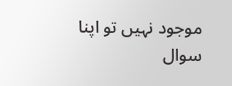موجود نہیں تو اپنا سوال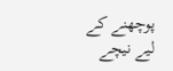پوچھنے کے لیے نیچے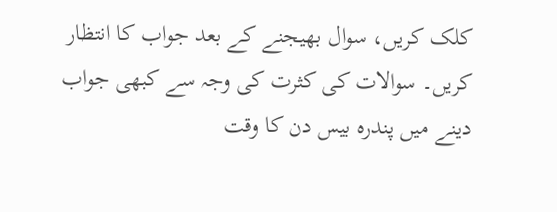کلک کریں، سوال بھیجنے کے بعد جواب کا انتظار کریں۔ سوالات کی کثرت کی وجہ سے کبھی جواب دینے میں پندرہ بیس دن کا وقت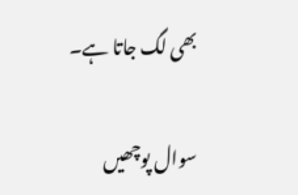بھی لگ جاتا ہے۔

سوال پوچھیں